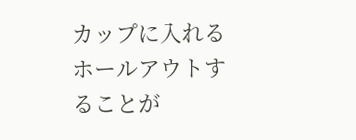カップに入れる ホールアウトすることが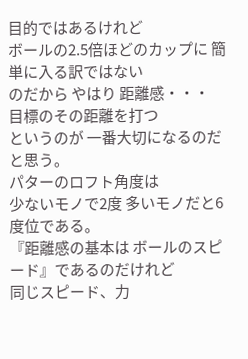目的ではあるけれど
ボールの2.5倍ほどのカップに 簡単に入る訳ではない
のだから やはり 距離感・・・
目標のその距離を打つ
というのが 一番大切になるのだと思う。
パターのロフト角度は
少ないモノで2度 多いモノだと6度位である。
『距離感の基本は ボールのスピード』であるのだけれど
同じスピード、力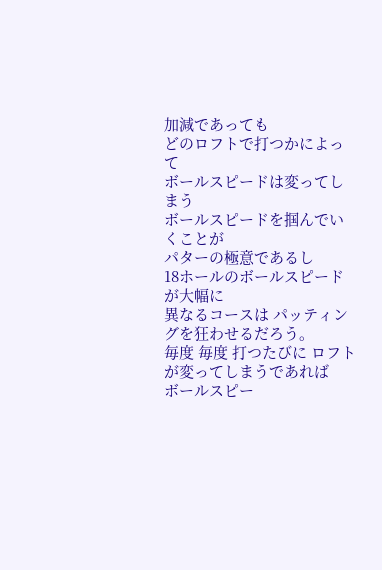加減であっても
どのロフトで打つかによって
ボールスピードは変ってしまう
ボールスピードを掴んでいくことが
パターの極意であるし
18ホールのボールスピードが大幅に
異なるコースは パッティングを狂わせるだろう。
毎度 毎度 打つたびに ロフトが変ってしまうであれば
ボールスピー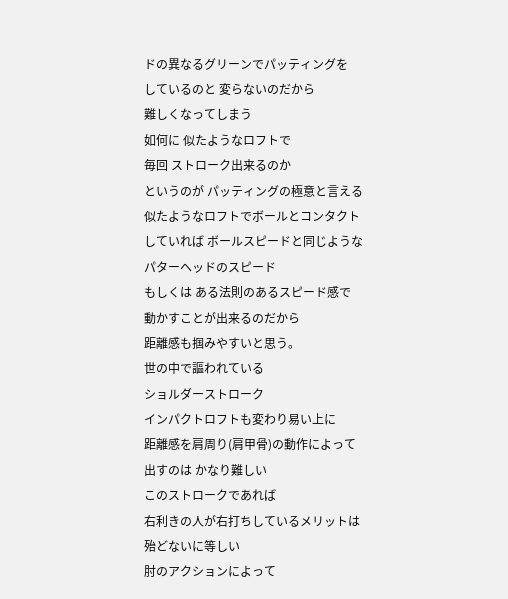ドの異なるグリーンでパッティングを
しているのと 変らないのだから
難しくなってしまう
如何に 似たようなロフトで
毎回 ストローク出来るのか
というのが パッティングの極意と言える
似たようなロフトでボールとコンタクト
していれば ボールスピードと同じような
パターヘッドのスピード
もしくは ある法則のあるスピード感で
動かすことが出来るのだから
距離感も掴みやすいと思う。
世の中で謳われている
ショルダーストローク
インパクトロフトも変わり易い上に
距離感を肩周り(肩甲骨)の動作によって
出すのは かなり難しい
このストロークであれば
右利きの人が右打ちしているメリットは
殆どないに等しい
肘のアクションによって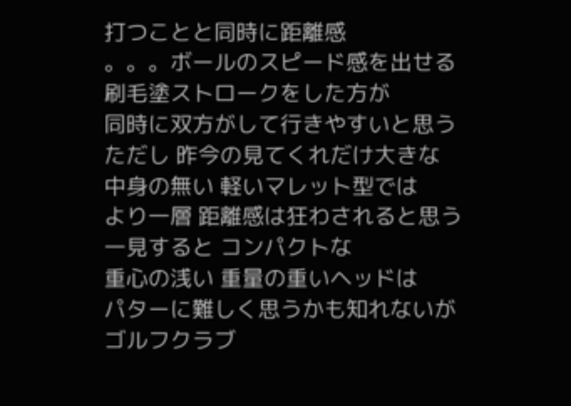打つことと同時に距離感
。。。ボールのスピード感を出せる
刷毛塗ストロークをした方が
同時に双方がして行きやすいと思う
ただし 昨今の見てくれだけ大きな
中身の無い 軽いマレット型では
より一層 距離感は狂わされると思う
一見すると コンパクトな
重心の浅い 重量の重いヘッドは
パターに難しく思うかも知れないが
ゴルフクラブ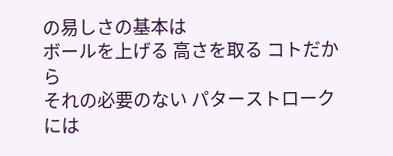の易しさの基本は
ボールを上げる 高さを取る コトだから
それの必要のない パターストロークには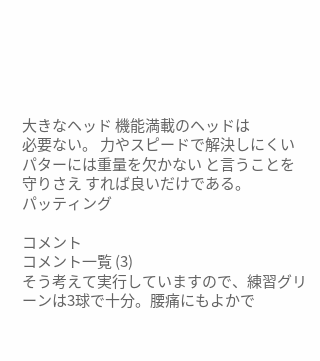大きなヘッド 機能満載のヘッドは
必要ない。 力やスピードで解決しにくい
パターには重量を欠かない と言うことを
守りさえ すれば良いだけである。
パッティング

コメント
コメント一覧 (3)
そう考えて実行していますので、練習グリーンは3球で十分。腰痛にもよかで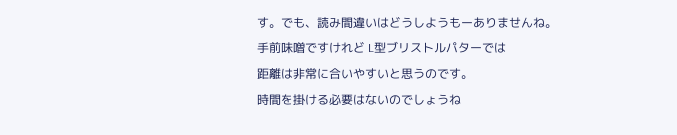す。でも、読み間違いはどうしようもーありませんね。
手前味噌ですけれど L型ブリストルパターでは
距離は非常に合いやすいと思うのです。
時間を掛ける必要はないのでしょうね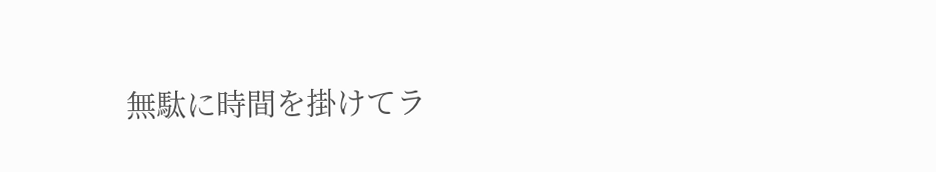無駄に時間を掛けてラ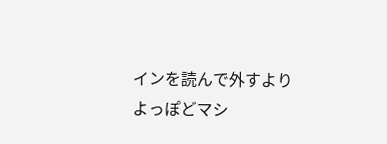インを読んで外すより よっぽどマシ